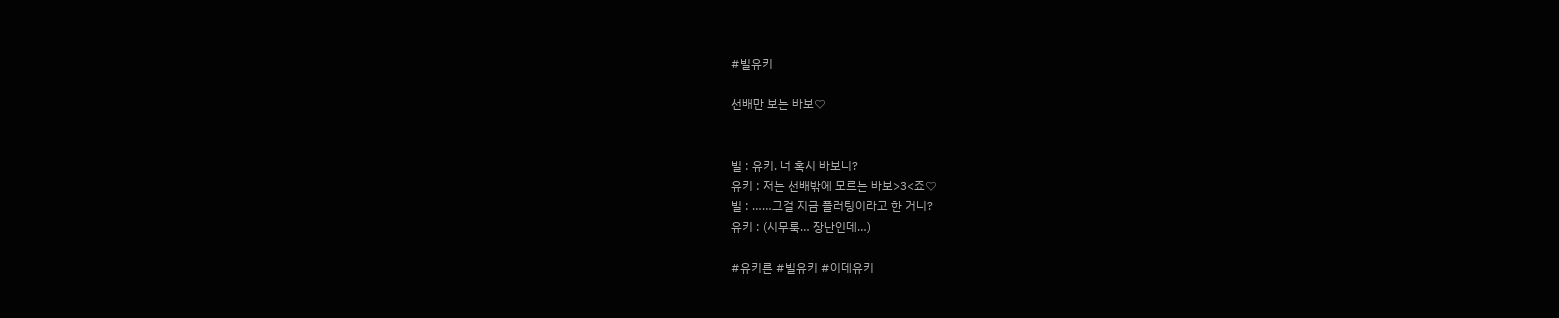#빌유키

선배만 보는 바보♡


빌 : 유키. 너 혹시 바보니?
유키 : 저는 선배밖에 모르는 바보>3<죠♡
빌 : ……그걸 지금 플러팅이라고 한 거니?
유키 : (시무룩… 장난인데…)

#유키른 #빌유키 #이데유키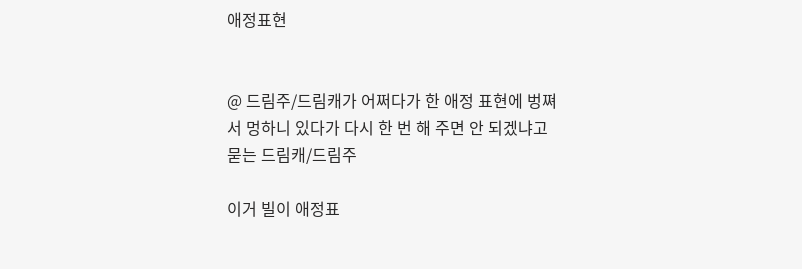애정표현


@ 드림주/드림캐가 어쩌다가 한 애정 표현에 벙쪄서 멍하니 있다가 다시 한 번 해 주면 안 되겠냐고 묻는 드림캐/드림주

이거 빌이 애정표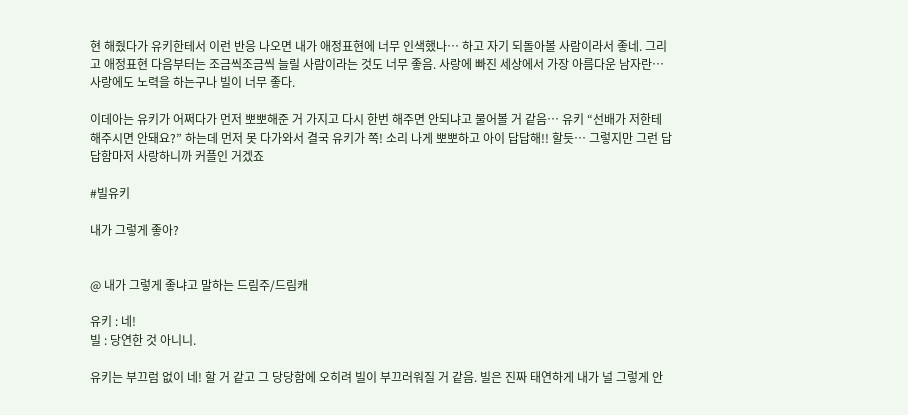현 해줬다가 유키한테서 이런 반응 나오면 내가 애정표현에 너무 인색했나… 하고 자기 되돌아볼 사람이라서 좋네. 그리고 애정표현 다음부터는 조금씩조금씩 늘릴 사람이라는 것도 너무 좋음. 사랑에 빠진 세상에서 가장 아름다운 남자란… 사랑에도 노력을 하는구나 빌이 너무 좋다.

이데아는 유키가 어쩌다가 먼저 뽀뽀해준 거 가지고 다시 한번 해주면 안되냐고 물어볼 거 같음… 유키 “선배가 저한테 해주시면 안돼요?” 하는데 먼저 못 다가와서 결국 유키가 쪽! 소리 나게 뽀뽀하고 아이 답답해!! 할듯… 그렇지만 그런 답답함마저 사랑하니까 커플인 거겠죠

#빌유키

내가 그렇게 좋아?


@ 내가 그렇게 좋냐고 말하는 드림주/드림캐

유키 : 네!
빌 : 당연한 것 아니니.

유키는 부끄럼 없이 네! 할 거 같고 그 당당함에 오히려 빌이 부끄러워질 거 같음. 빌은 진짜 태연하게 내가 널 그렇게 안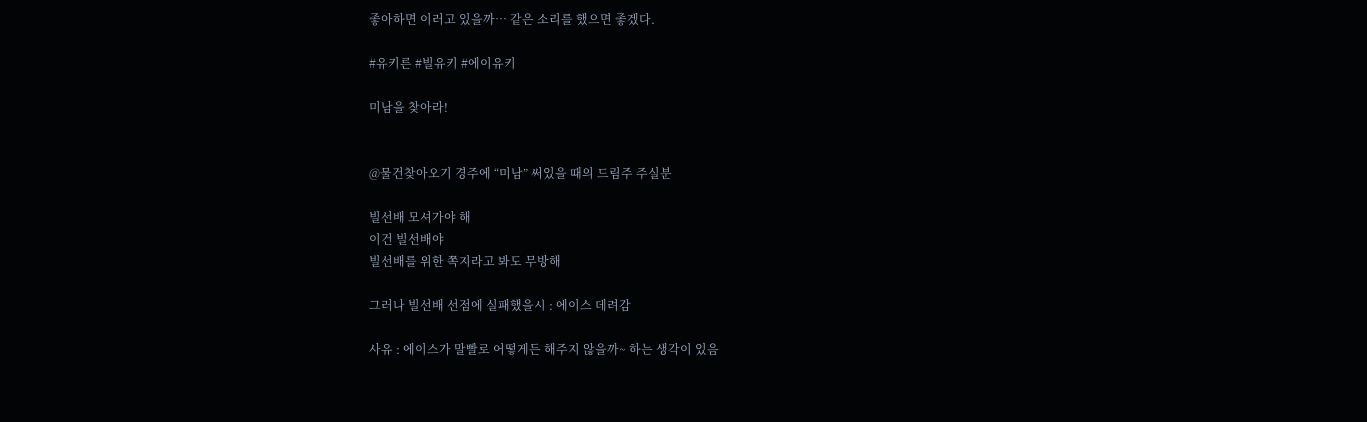좋아하면 이러고 있을까… 같은 소리를 했으면 좋겠다.

#유키른 #빌유키 #에이유키

미남을 찾아라!


@물건찾아오기 경주에 “미남” 써있을 때의 드림주 주실분

빌선배 모셔가야 해
이건 빌선배야
빌선배를 위한 쪽지라고 봐도 무방해

그러나 빌선배 선점에 실패했을시 : 에이스 데려감

사유 : 에이스가 말빨로 어떻게든 해주지 않을까~ 하는 생각이 있음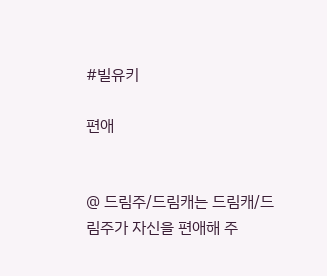#빌유키

편애


@ 드림주/드림캐는 드림캐/드림주가 자신을 편애해 주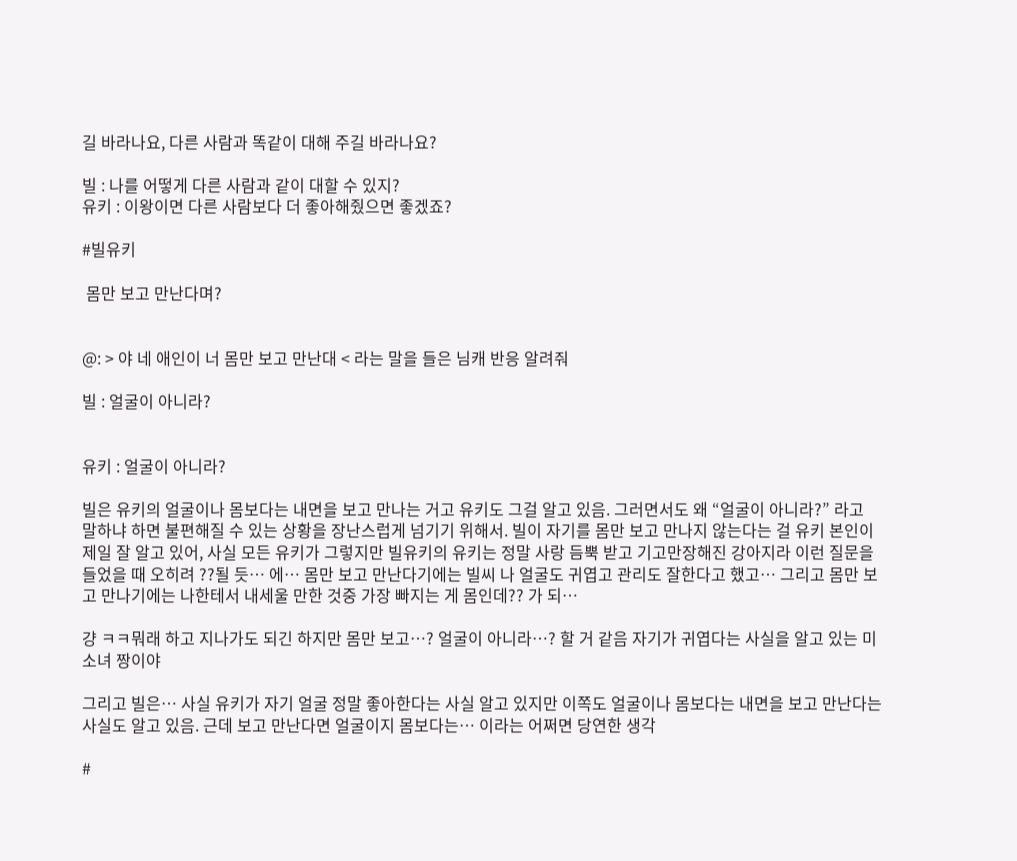길 바라나요, 다른 사람과 똑같이 대해 주길 바라나요?

빌 : 나를 어떻게 다른 사람과 같이 대할 수 있지?
유키 : 이왕이면 다른 사람보다 더 좋아해줬으면 좋겠죠?

#빌유키

 몸만 보고 만난다며?


@: > 야 네 애인이 너 몸만 보고 만난대 < 라는 말을 들은 님캐 반응 알려줘

빌 : 얼굴이 아니라?


유키 : 얼굴이 아니라?

빌은 유키의 얼굴이나 몸보다는 내면을 보고 만나는 거고 유키도 그걸 알고 있음. 그러면서도 왜 “얼굴이 아니라?” 라고 말하냐 하면 불편해질 수 있는 상황을 장난스럽게 넘기기 위해서. 빌이 자기를 몸만 보고 만나지 않는다는 걸 유키 본인이 제일 잘 알고 있어, 사실 모든 유키가 그렇지만 빌유키의 유키는 정말 사랑 듬뿍 받고 기고만장해진 강아지라 이런 질문을 들었을 때 오히려 ??될 듯… 에… 몸만 보고 만난다기에는 빌씨 나 얼굴도 귀엽고 관리도 잘한다고 했고… 그리고 몸만 보고 만나기에는 나한테서 내세울 만한 것중 가장 빠지는 게 몸인데?? 가 되…

걍 ㅋㅋ뭐래 하고 지나가도 되긴 하지만 몸만 보고…? 얼굴이 아니라…? 할 거 같음 자기가 귀엽다는 사실을 알고 있는 미소녀 짱이야

그리고 빌은… 사실 유키가 자기 얼굴 정말 좋아한다는 사실 알고 있지만 이쪽도 얼굴이나 몸보다는 내면을 보고 만난다는 사실도 알고 있음. 근데 보고 만난다면 얼굴이지 몸보다는… 이라는 어쩌면 당연한 생각

#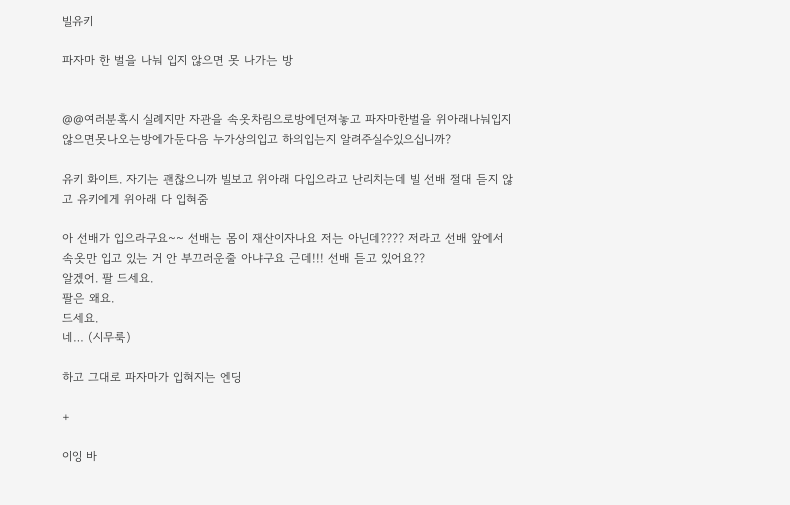빌유키

파자마 한 벌을 나눠 입지 않으면 못 나가는 방


@@여러분혹시 실례지만 자관을 속옷차림으로방에던져놓고 파자마한벌을 위아래나눠입지않으면못나오는방에가둔다음 누가상의입고 하의입는지 알려주실수있으십니까?

유키 화이트. 자기는 괜찮으니까 빌보고 위아래 다입으라고 난리치는데 빌 선배 절대 듣지 않고 유키에게 위아래 다 입혀줌

아 선배가 입으라구요~~ 선배는 몸이 재산이자나요 저는 아닌데???? 저라고 선배 앞에서 속옷만 입고 있는 거 안 부끄러운줄 아냐구요 근데!!! 선배 듣고 있어요??
알겠어. 팔 드세요.
팔은 왜요.
드세요.
네… (시무룩)

하고 그대로 파자마가 입혀지는 엔딩

+

이잉 바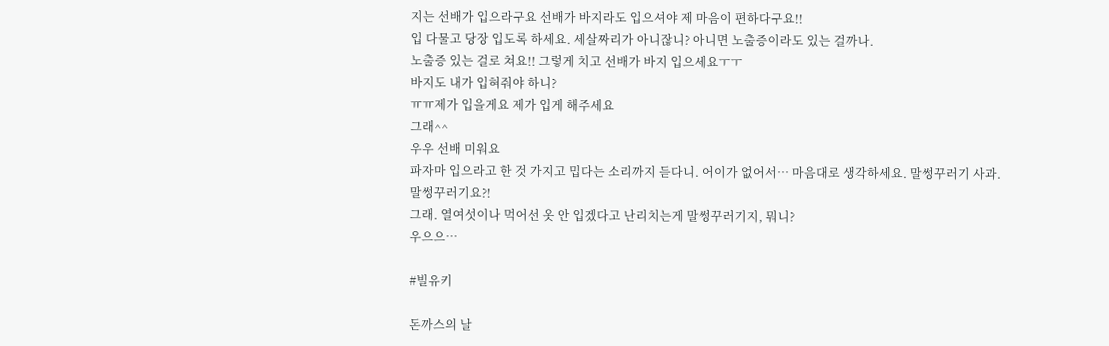지는 선배가 입으라구요 선배가 바지라도 입으셔야 제 마음이 편하다구요!!
입 다물고 당장 입도록 하세요. 세살짜리가 아니잖니? 아니면 노출증이라도 있는 걸까나.
노출증 있는 걸로 쳐요!! 그렇게 치고 선배가 바지 입으세요ㅜㅜ
바지도 내가 입혀줘야 하니?
ㅠㅠ제가 입을게요 제가 입게 해주세요
그래^^
우우 선배 미워요
파자마 입으라고 한 것 가지고 밉다는 소리까지 듣다니. 어이가 없어서… 마음대로 생각하세요. 말썽꾸러기 사과.
말썽꾸러기요?!
그래. 열여섯이나 먹어선 옷 안 입겠다고 난리치는게 말썽꾸러기지, 뭐니?
우으으…

#빌유키

돈까스의 날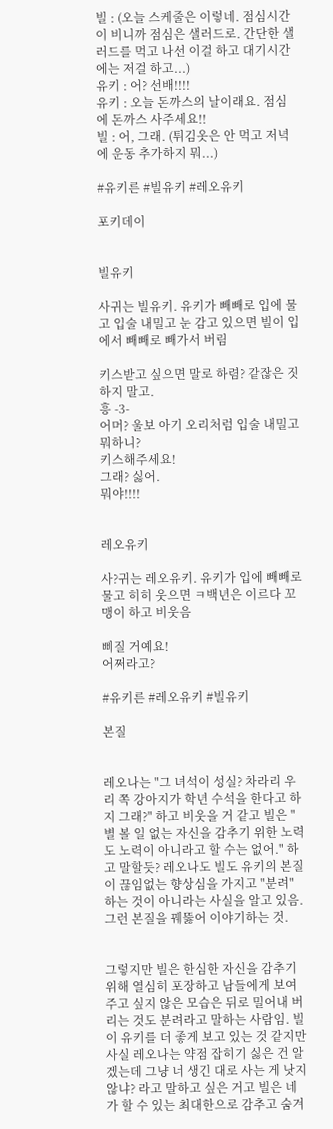빌 : (오늘 스케줄은 이렇네. 점심시간이 비니까 점심은 샐러드로. 간단한 샐러드를 먹고 나선 이걸 하고 대기시간에는 저걸 하고...)
유키 : 어? 선배!!!!
유키 : 오늘 돈까스의 날이래요. 점심에 돈까스 사주세요!!
빌 : 어, 그래. (튀김옷은 안 먹고 저녁에 운동 추가하지 뭐...)

#유키른 #빌유키 #레오유키

포키데이


빌유키

사귀는 빌유키. 유키가 빼빼로 입에 물고 입술 내밀고 눈 감고 있으면 빌이 입에서 빼빼로 빼가서 버림

키스받고 싶으면 말로 하렴? 같잖은 짓 하지 말고.
흥 -3-
어머? 울보 아기 오리처럼 입술 내밀고 뭐하니?
키스해주세요!
그래? 싫어.
뭐야!!!!


레오유키

사?귀는 레오유키. 유키가 입에 빼빼로 물고 히히 웃으면 ㅋ백년은 이르다 꼬맹이 하고 비웃음

삐질 거예요!
어쩌라고?

#유키른 #레오유키 #빌유키

본질


레오나는 "그 녀석이 성실? 차라리 우리 쪽 강아지가 학년 수석을 한다고 하지 그래?" 하고 비웃을 거 같고 빌은 "별 볼 일 없는 자신을 감추기 위한 노력도 노력이 아니라고 할 수는 없어." 하고 말할듯? 레오나도 빌도 유키의 본질이 끊임없는 향상심을 가지고 "분려"하는 것이 아니라는 사실을 알고 있음. 그런 본질을 꿰뚫어 이야기하는 것.


그렇지만 빌은 한심한 자신을 감추기 위해 열심히 포장하고 남들에게 보여주고 싶지 않은 모습은 뒤로 밀어내 버리는 것도 분려라고 말하는 사람임. 빌이 유키를 더 좋게 보고 있는 것 같지만 사실 레오나는 약점 잡히기 싫은 건 알겠는데 그냥 너 생긴 대로 사는 게 낫지 않냐? 라고 말하고 싶은 거고 빌은 네가 할 수 있는 최대한으로 감추고 숨겨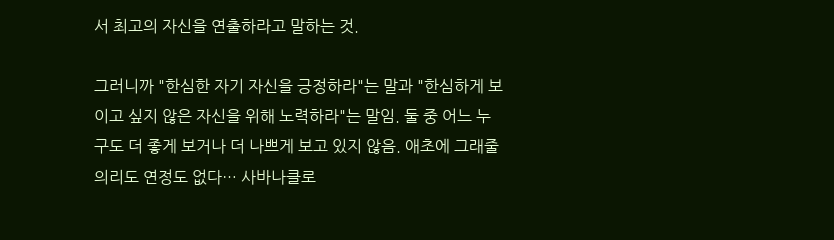서 최고의 자신을 연출하라고 말하는 것.

그러니까 "한심한 자기 자신을 긍정하라"는 말과 "한심하게 보이고 싶지 않은 자신을 위해 노력하라"는 말임. 둘 중 어느 누구도 더 좋게 보거나 더 나쁘게 보고 있지 않음. 애초에 그래줄 의리도 연정도 없다… 사바나클로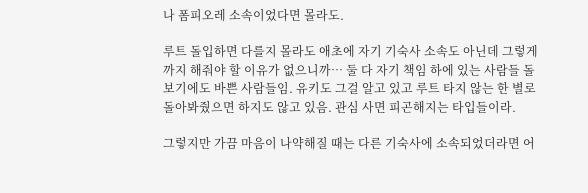나 폼피오레 소속이었다면 몰라도.

루트 돌입하면 다를지 몰라도 애초에 자기 기숙사 소속도 아닌데 그렇게까지 해줘야 할 이유가 없으니까… 둘 다 자기 책임 하에 있는 사람들 돌보기에도 바쁜 사람들임. 유키도 그걸 알고 있고 루트 타지 않는 한 별로 돌아봐줬으면 하지도 않고 있음. 관심 사면 피곤해지는 타입들이라.

그렇지만 가끔 마음이 나약해질 때는 다른 기숙사에 소속되었더라면 어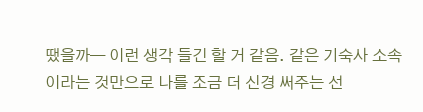땠을까— 이런 생각 들긴 할 거 같음. 같은 기숙사 소속이라는 것만으로 나를 조금 더 신경 써주는 선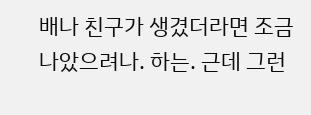배나 친구가 생겼더라면 조금 나았으려나. 하는. 근데 그런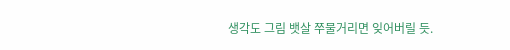생각도 그림 뱃살 쭈물거리면 잊어버릴 듯.